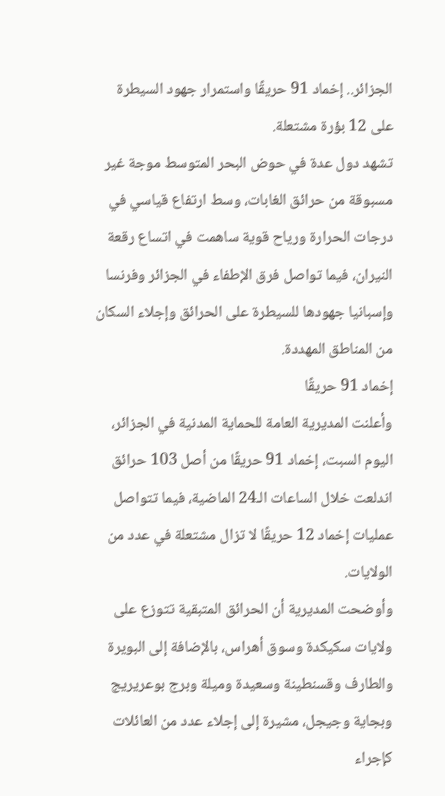الجزائر.. إخماد 91 حريقًا واستمرار جهود السيطرة على 12 بؤرة مشتعلة.
تشهد دول عدة في حوض البحر المتوسط موجة غير مسبوقة من حرائق الغابات، وسط ارتفاع قياسي في درجات الحرارة ورياح قوية ساهمت في اتساع رقعة النيران، فيما تواصل فرق الإطفاء في الجزائر وفرنسا وإسبانيا جهودها للسيطرة على الحرائق وإجلاء السكان من المناطق المهددة.
إخماد 91 حريقًا
وأعلنت المديرية العامة للحماية المدنية في الجزائر، اليوم السبت، إخماد 91 حريقًا من أصل 103 حرائق اندلعت خلال الساعات الـ24 الماضية، فيما تتواصل عمليات إخماد 12 حريقًا لا تزال مشتعلة في عدد من الولايات.
وأوضحت المديرية أن الحرائق المتبقية تتوزع على ولايات سكيكدة وسوق أهراس، بالإضافة إلى البويرة والطارف وقسنطينة وسعيدة وميلة وبرج بوعريريج وبجاية وجيجل، مشيرة إلى إجلاء عدد من العائلات كإجراء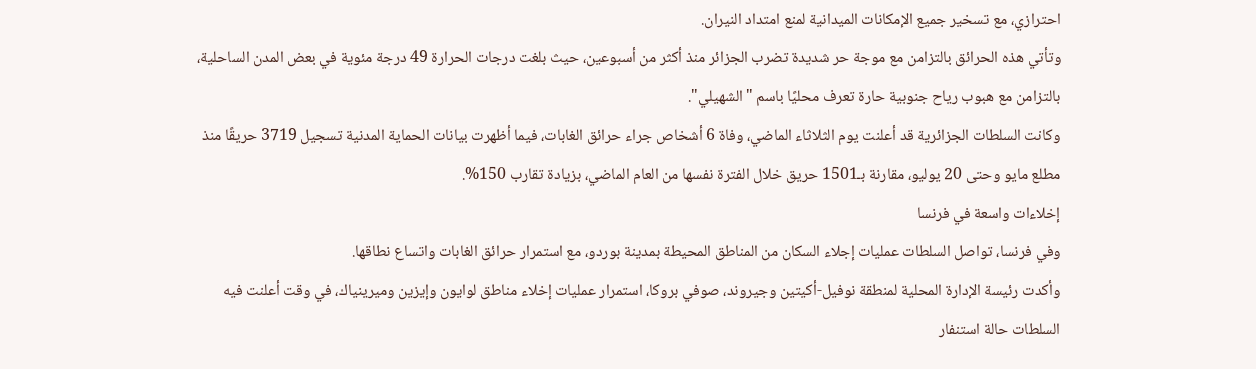احترازي، مع تسخير جميع الإمكانات الميدانية لمنع امتداد النيران.
وتأتي هذه الحرائق بالتزامن مع موجة حر شديدة تضرب الجزائر منذ أكثر من أسبوعين، حيث بلغت درجات الحرارة 49 درجة مئوية في بعض المدن الساحلية، بالتزامن مع هبوب رياح جنوبية حارة تعرف محليًا باسم "الشهيلي".
وكانت السلطات الجزائرية قد أعلنت يوم الثلاثاء الماضي، وفاة 6 أشخاص جراء حرائق الغابات، فيما أظهرت بيانات الحماية المدنية تسجيل 3719 حريقًا منذ مطلع مايو وحتى 20 يوليو، مقارنة بـ1501 حريق خلال الفترة نفسها من العام الماضي، بزيادة تقارب 150%.
إخلاءات واسعة في فرنسا
وفي فرنسا، تواصل السلطات عمليات إجلاء السكان من المناطق المحيطة بمدينة بوردو، مع استمرار حرائق الغابات واتساع نطاقها.
وأكدت رئيسة الإدارة المحلية لمنطقة نوفيل-أكيتين وجيروند، صوفي بروكا، استمرار عمليات إخلاء مناطق لوايون وإيزين وميرينياك، في وقت أعلنت فيه السلطات حالة استنفار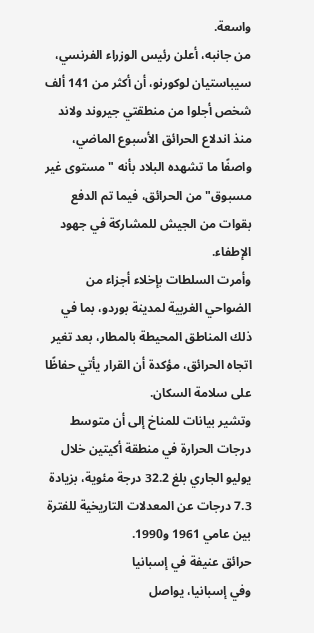واسعة.
من جانبه، أعلن رئيس الوزراء الفرنسي، سيباستيان لوكورنو، أن أكثر من 141 ألف شخص أجلوا من منطقتي جيروند ولاند منذ اندلاع الحرائق الأسبوع الماضي، واصفًا ما تشهده البلاد بأنه "مستوى غير مسبوق" من الحرائق، فيما تم الدفع بقوات من الجيش للمشاركة في جهود الإطفاء.
وأمرت السلطات بإخلاء أجزاء من الضواحي الغربية لمدينة بوردو، بما في ذلك المناطق المحيطة بالمطار، بعد تغير اتجاه الحرائق، مؤكدة أن القرار يأتي حفاظًا على سلامة السكان.
وتشير بيانات للمناخ إلى أن متوسط درجات الحرارة في منطقة أكيتين خلال يوليو الجاري بلغ 32.2 درجة مئوية، بزيادة 7.3 درجات عن المعدلات التاريخية للفترة بين عامي 1961 و1990.
حرائق عنيفة في إسبانيا
وفي إسبانيا، يواصل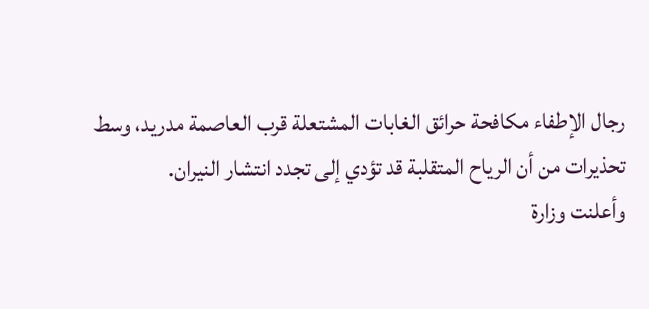رجال الإطفاء مكافحة حرائق الغابات المشتعلة قرب العاصمة مدريد، وسط تحذيرات من أن الرياح المتقلبة قد تؤدي إلى تجدد انتشار النيران.
وأعلنت وزارة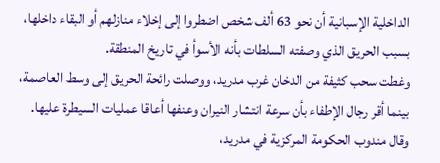الداخلية الإسبانية أن نحو 63 ألف شخص اضطروا إلى إخلاء منازلهم أو البقاء داخلها، بسبب الحريق الذي وصفته السلطات بأنه الأسوأ في تاريخ المنطقة.
وغطت سحب كثيفة من الدخان غرب مدريد، ووصلت رائحة الحريق إلى وسط العاصمة، بينما أقر رجال الإطفاء بأن سرعة انتشار النيران وعنفها أعاقا عمليات السيطرة عليها.
وقال مندوب الحكومة المركزية في مدريد،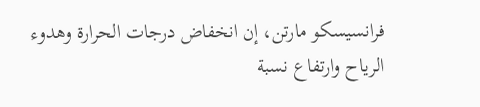فرانسيسكو مارتن، إن انخفاض درجات الحرارة وهدوء الرياح وارتفاع نسبة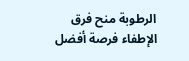الرطوبة منح فرق الإطفاء فرصة أفضل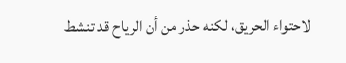لاحتواء الحريق، لكنه حذر من أن الرياح قد تنشط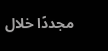مجددًا خلال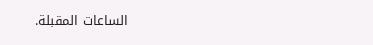الساعات المقبلة.